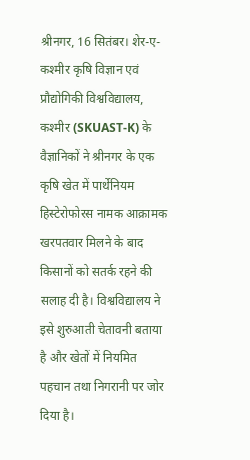श्रीनगर, 16 सितंबर। शेर-ए-कश्मीर कृषि विज्ञान एवं प्रौद्योगिकी विश्वविद्यालय, कश्मीर (SKUAST-K) के वैज्ञानिकों ने श्रीनगर के एक कृषि खेत में पार्थेनियम हिस्टेरोफोरस नामक आक्रामक खरपतवार मिलने के बाद किसानों को सतर्क रहने की सलाह दी है। विश्वविद्यालय ने इसे शुरुआती चेतावनी बताया है और खेतों में नियमित पहचान तथा निगरानी पर जोर दिया है।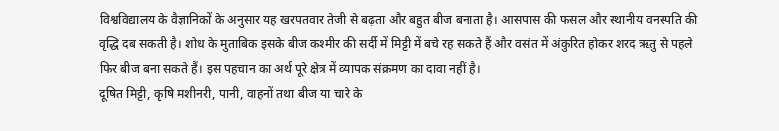विश्वविद्यालय के वैज्ञानिकों के अनुसार यह खरपतवार तेजी से बढ़ता और बहुत बीज बनाता है। आसपास की फसल और स्थानीय वनस्पति की वृद्धि दब सकती है। शोध के मुताबिक इसके बीज कश्मीर की सर्दी में मिट्टी में बचे रह सकते हैं और वसंत में अंकुरित होकर शरद ऋतु से पहले फिर बीज बना सकते हैं। इस पहचान का अर्थ पूरे क्षेत्र में व्यापक संक्रमण का दावा नहीं है।
दूषित मिट्टी, कृषि मशीनरी, पानी, वाहनों तथा बीज या चारे के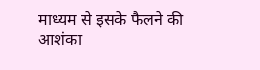माध्यम से इसके फैलने की आशंका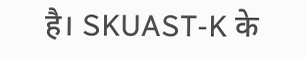है। SKUAST-K के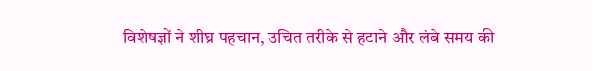विशेषज्ञों ने शीघ्र पहचान, उचित तरीके से हटाने और लंबे समय की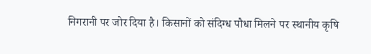निगरानी पर जोर दिया है। किसानों को संदिग्ध पौधा मिलने पर स्थानीय कृषि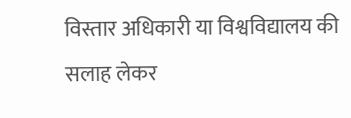विस्तार अधिकारी या विश्वविद्यालय की सलाह लेकर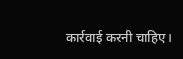कार्रवाई करनी चाहिए।